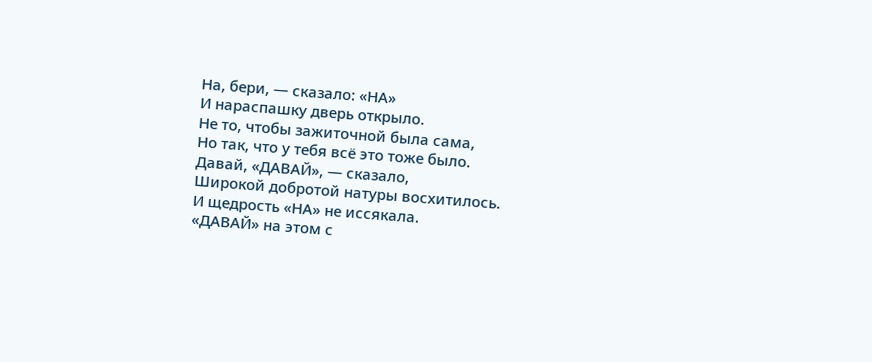На, бери, — сказало: «НА»
И нараспашку дверь открыло.
Не то, чтобы зажиточной была сама,
Но так, что у тебя всё это тоже было.
Давай, «ДАВАЙ», — сказало,
Широкой добротой натуры восхитилось.
И щедрость «НА» не иссякала.
«ДАВАЙ» на этом с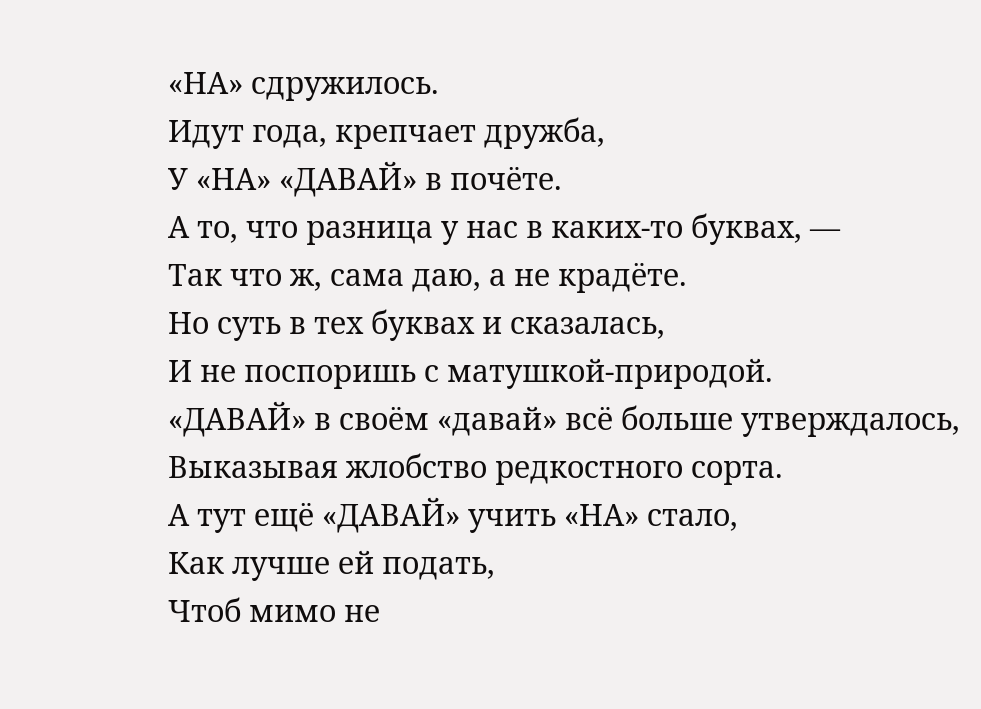«НА» сдружилось.
Идут года, крепчает дружба,
У «НА» «ДАВАЙ» в почёте.
А то, что разница у нас в каких-то буквах, —
Так что ж, сама даю, а не крадёте.
Но суть в тех буквах и сказалась,
И не поспоришь с матушкой-природой.
«ДАВАЙ» в своём «давай» всё больше утверждалось,
Выказывая жлобство редкостного сорта.
А тут ещё «ДАВАЙ» учить «НА» стало,
Как лучше ей подать,
Чтоб мимо не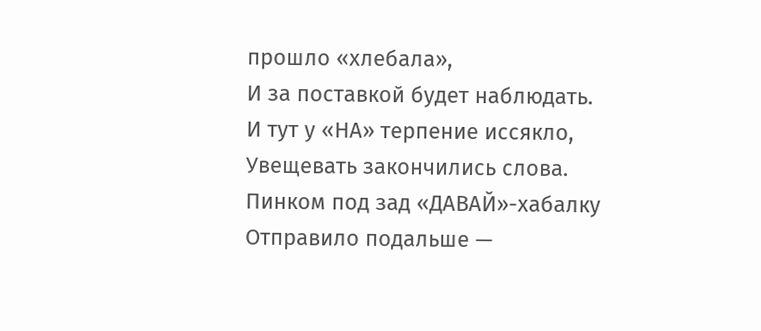прошло «хлебала»,
И за поставкой будет наблюдать.
И тут у «НА» терпение иссякло,
Увещевать закончились слова.
Пинком под зад «ДАВАЙ»-хабалку
Отправило подальше —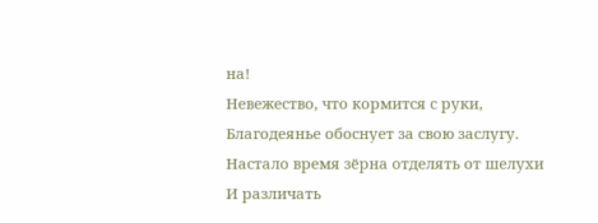на!
Невежество, что кормится с руки,
Благодеянье обоснует за свою заслугу.
Настало время зёрна отделять от шелухи
И различать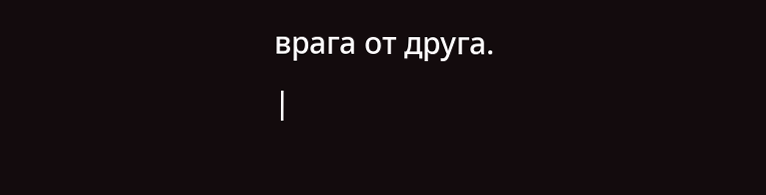врага от друга.
|